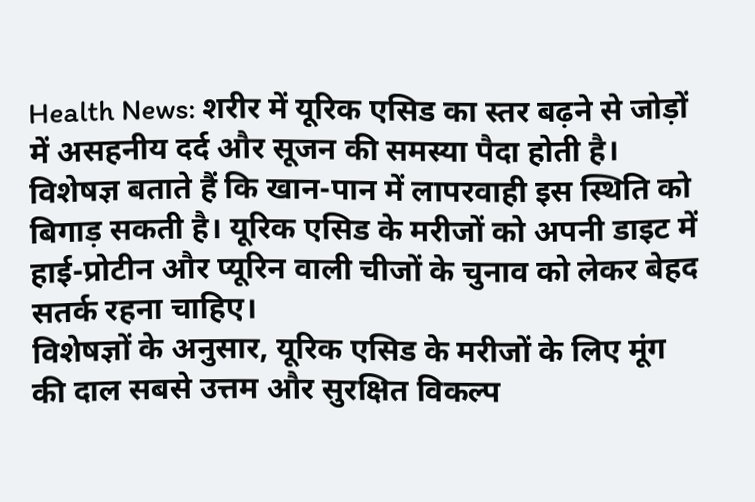Health News: शरीर में यूरिक एसिड का स्तर बढ़ने से जोड़ों में असहनीय दर्द और सूजन की समस्या पैदा होती है। विशेषज्ञ बताते हैं कि खान-पान में लापरवाही इस स्थिति को बिगाड़ सकती है। यूरिक एसिड के मरीजों को अपनी डाइट में हाई-प्रोटीन और प्यूरिन वाली चीजों के चुनाव को लेकर बेहद सतर्क रहना चाहिए।
विशेषज्ञों के अनुसार, यूरिक एसिड के मरीजों के लिए मूंग की दाल सबसे उत्तम और सुरक्षित विकल्प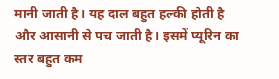मानी जाती है। यह दाल बहुत हल्की होती है और आसानी से पच जाती है। इसमें प्यूरिन का स्तर बहुत कम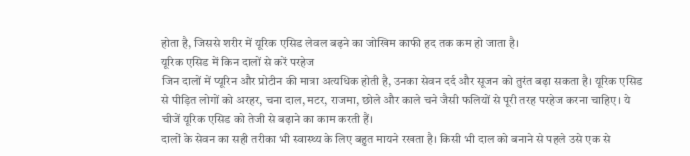होता है, जिससे शरीर में यूरिक एसिड लेवल बढ़ने का जोखिम काफी हद तक कम हो जाता है।
यूरिक एसिड में किन दालों से करें परहेज
जिन दालों में प्यूरिन और प्रोटीन की मात्रा अत्यधिक होती है, उनका सेवन दर्द और सूजन को तुरंत बढ़ा सकता है। यूरिक एसिड से पीड़ित लोगों को अरहर, चना दाल, मटर, राजमा, छोले और काले चने जैसी फलियों से पूरी तरह परहेज करना चाहिए। ये चीजें यूरिक एसिड को तेजी से बढ़ाने का काम करती हैं।
दालों के सेवन का सही तरीका भी स्वास्थ्य के लिए बहुत मायने रखता है। किसी भी दाल को बनाने से पहले उसे एक से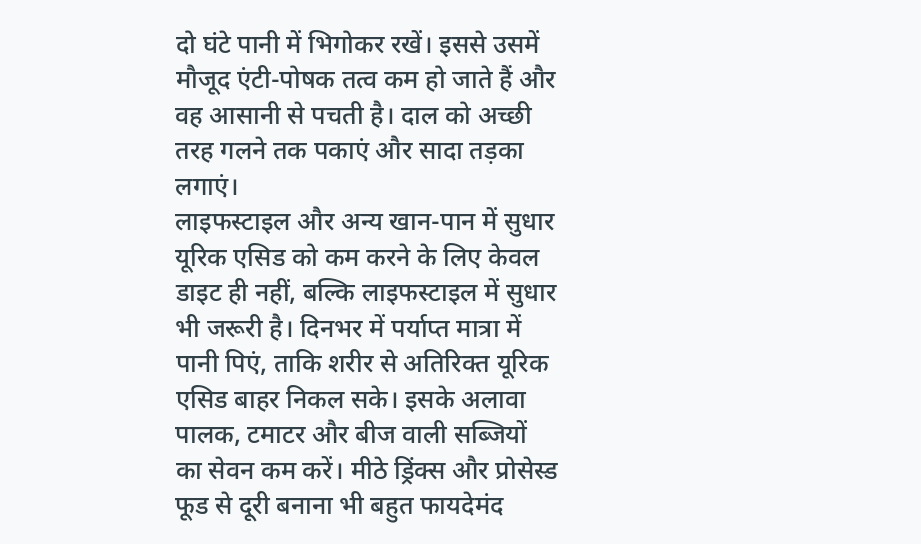दो घंटे पानी में भिगोकर रखें। इससे उसमें मौजूद एंटी-पोषक तत्व कम हो जाते हैं और वह आसानी से पचती है। दाल को अच्छी तरह गलने तक पकाएं और सादा तड़का लगाएं।
लाइफस्टाइल और अन्य खान-पान में सुधार
यूरिक एसिड को कम करने के लिए केवल डाइट ही नहीं, बल्कि लाइफस्टाइल में सुधार भी जरूरी है। दिनभर में पर्याप्त मात्रा में पानी पिएं, ताकि शरीर से अतिरिक्त यूरिक एसिड बाहर निकल सके। इसके अलावा पालक, टमाटर और बीज वाली सब्जियों का सेवन कम करें। मीठे ड्रिंक्स और प्रोसेस्ड फूड से दूरी बनाना भी बहुत फायदेमंद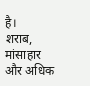है।
शराब, मांसाहार और अधिक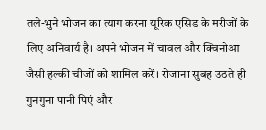तले-भुने भोजन का त्याग करना यूरिक एसिड के मरीजों के लिए अनिवार्य है। अपने भोजन में चावल और क्विनोआ जैसी हल्की चीजों को शामिल करें। रोजाना सुबह उठते ही गुनगुना पानी पिएं और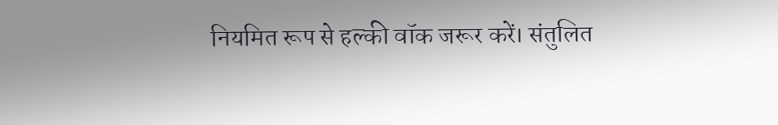नियमित रूप से हल्की वॉक जरूर करें। संतुलित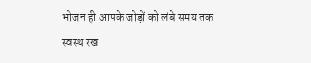भोजन ही आपके जोड़ों को लंबे समय तक स्वस्थ रख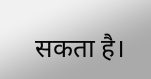सकता है।